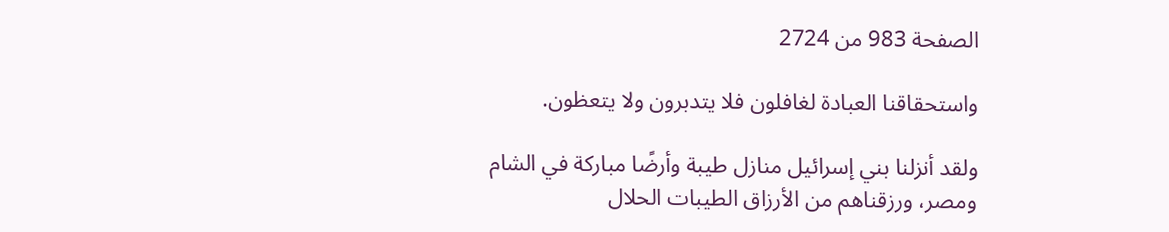الصفحة 983 من 2724

واستحقاقنا العبادة لغافلون فلا يتدبرون ولا يتعظون.

ولقد أنزلنا بني إسرائيل منازل طيبة وأرضًا مباركة في الشام ومصر، ورزقناهم من الأرزاق الطيبات الحلال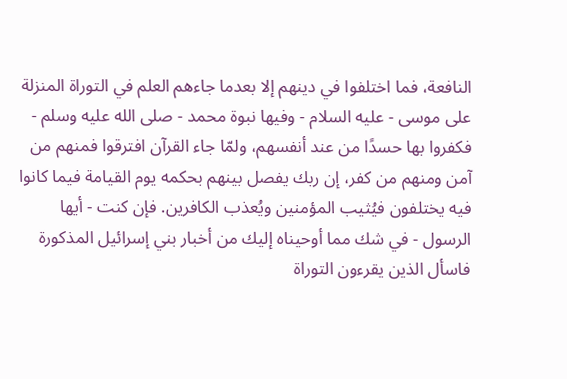النافعة، فما اختلفوا في دينهم إلا بعدما جاءهم العلم في التوراة المنزلة على موسى - عليه السلام - وفيها نبوة محمد - صلى الله عليه وسلم - فكفروا بها حسدًا من عند أنفسهم، ولمّا جاء القرآن افترقوا فمنهم من آمن ومنهم من كفر، إن ربك يفصل بينهم بحكمه يوم القيامة فيما كانوا فيه يختلفون فيُثيب المؤمنين ويُعذب الكافرين. فإن كنت - أيها الرسول - في شك مما أوحيناه إليك من أخبار بني إسرائيل المذكورة فاسأل الذين يقرءون التوراة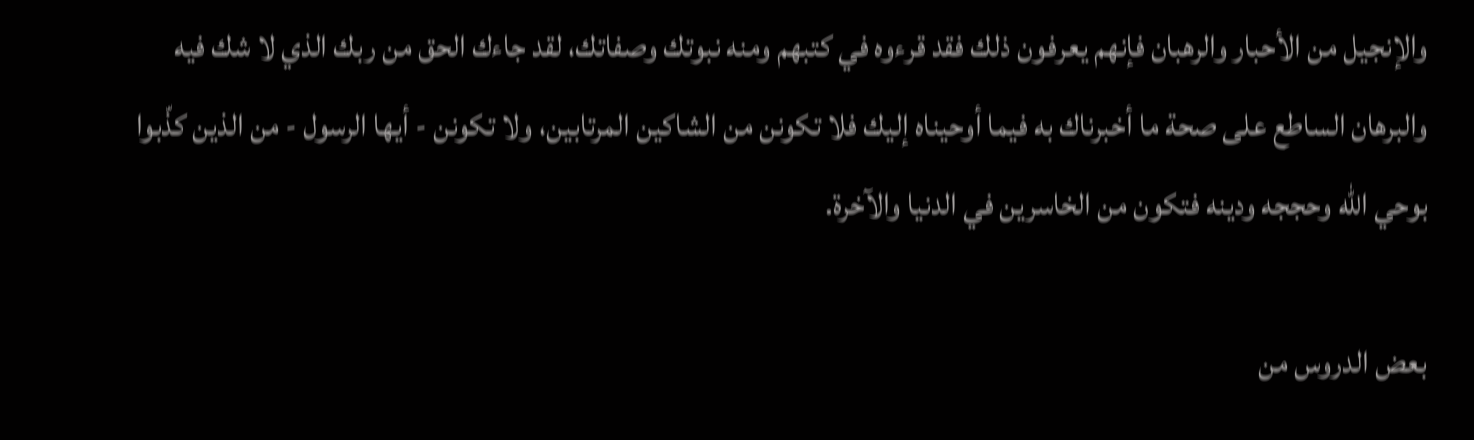والإنجيل من الأحبار والرهبان فإنهم يعرفون ذلك فقد قرءوه في كتبهم ومنه نبوتك وصفاتك، لقد جاءك الحق من ربك الذي لا شك فيه والبرهان الساطع على صحة ما أخبرناك به فيما أوحيناه إليك فلا تكونن من الشاكين المرتابين، ولا تكونن - أيها الرسول - من الذين كذّبوا بوحي الله وحججه ودينه فتكون من الخاسرين في الدنيا والآخرة.

بعض الدروس من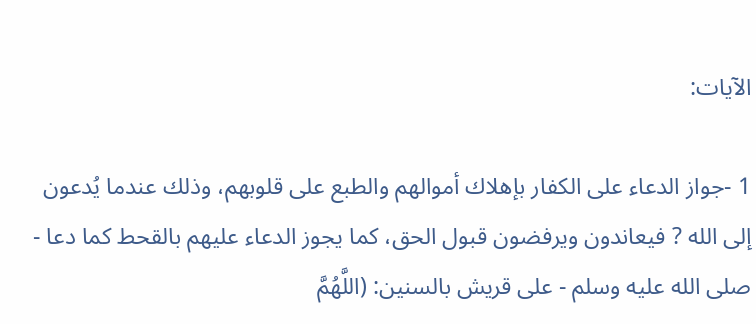الآيات:

1 -جواز الدعاء على الكفار بإهلاك أموالهم والطبع على قلوبهم، وذلك عندما يُدعون إلى الله ? فيعاندون ويرفضون قبول الحق، كما يجوز الدعاء عليهم بالقحط كما دعا - صلى الله عليه وسلم - على قريش بالسنين: (اللَّهُمَّ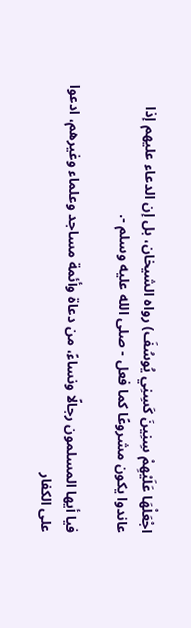اجْعَلْهَا عَلَيْهِمْ سِنِينَ كَسِنِي يُوسُفَ) رواه الشيخان، بل إن الدعاء عليهم إذا عاندوا يكون مشروعًا كما فعل - صلى الله عليه وسلم -.

فيا أيها المسلمون رجالًا ونساءً، من دعاة وأئمة مساجد وعلماء وغيرهم، ادعوا على الكفار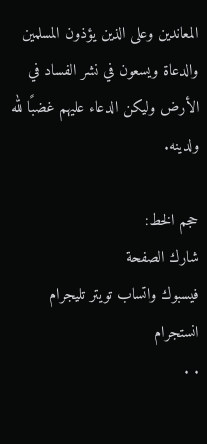المعاندين وعلى الذين يؤذون المسلمين والدعاة ويسعون في نشر الفساد في الأرض وليكن الدعاء عليهم غضبًا لله ولدينه.

حجم الخط:
شارك الصفحة
فيسبوك واتساب تويتر تليجرام انستجرام
. .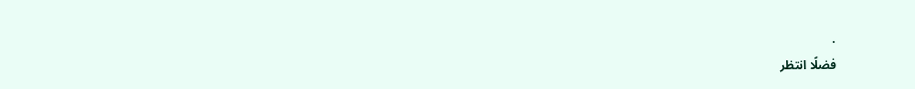.
فضلًا انتظر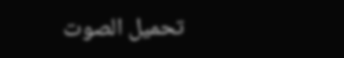تحميل الصوت